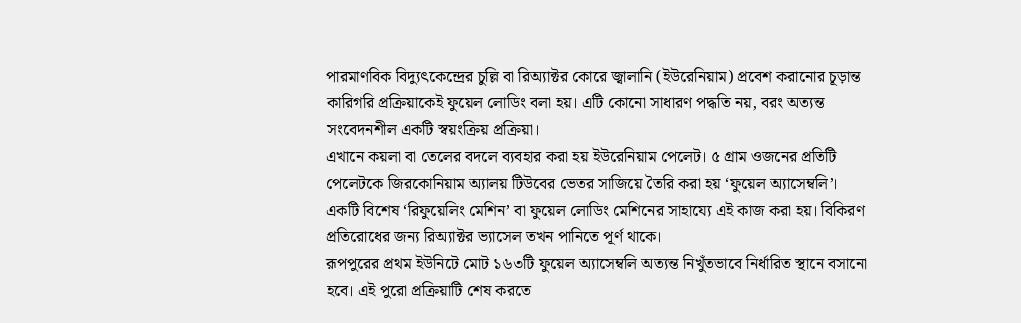পারমাণবিক বিদ্যুৎকেন্দ্রের চুল্লি বা রিঅ্যাক্টর কোরে জ্বালানি (ইউরেনিয়াম) প্রবেশ করানোর চূড়ান্ত কারিগরি প্রক্রিয়াকেই ফুয়েল লোডিং বলা হয়। এটি কোনো সাধারণ পদ্ধতি নয়, বরং অত্যন্ত সংবেদনশীল একটি স্বয়ংক্রিয় প্রক্রিয়া।
এখানে কয়লা বা তেলের বদলে ব্যবহার করা হয় ইউরেনিয়াম পেলেট। ৫ গ্রাম ওজনের প্রতিটি পেলেটকে জিরকোনিয়াম অ্যালয় টিউবের ভেতর সাজিয়ে তৈরি করা হয় ‘ফুয়েল অ্যাসেম্বলি’।
একটি বিশেষ ‘রিফুয়েলিং মেশিন’ বা ফুয়েল লোডিং মেশিনের সাহায্যে এই কাজ করা হয়। বিকিরণ প্রতিরোধের জন্য রিঅ্যাক্টর ভ্যাসেল তখন পানিতে পূর্ণ থাকে।
রূপপুরের প্রথম ইউনিটে মোট ১৬৩টি ফুয়েল অ্যাসেম্বলি অত্যন্ত নিখুঁতভাবে নির্ধারিত স্থানে বসানো হবে। এই পুরো প্রক্রিয়াটি শেষ করতে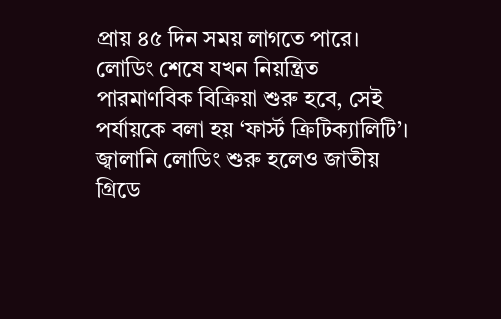প্রায় ৪৫ দিন সময় লাগতে পারে। লোডিং শেষে যখন নিয়ন্ত্রিত পারমাণবিক বিক্রিয়া শুরু হবে, সেই পর্যায়কে বলা হয় ‘ফার্স্ট ক্রিটিক্যালিটি’।
জ্বালানি লোডিং শুরু হলেও জাতীয় গ্রিডে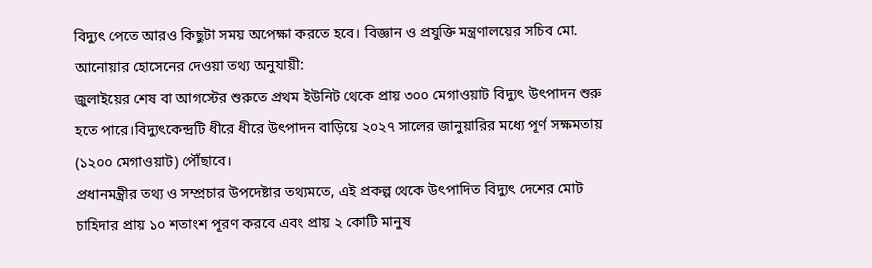বিদ্যুৎ পেতে আরও কিছুটা সময় অপেক্ষা করতে হবে। বিজ্ঞান ও প্রযুক্তি মন্ত্রণালয়ের সচিব মো. আনোয়ার হোসেনের দেওয়া তথ্য অনুযায়ী:
জুলাইয়ের শেষ বা আগস্টের শুরুতে প্রথম ইউনিট থেকে প্রায় ৩০০ মেগাওয়াট বিদ্যুৎ উৎপাদন শুরু হতে পারে।বিদ্যুৎকেন্দ্রটি ধীরে ধীরে উৎপাদন বাড়িয়ে ২০২৭ সালের জানুয়ারির মধ্যে পূর্ণ সক্ষমতায় (১২০০ মেগাওয়াট) পৌঁছাবে।
প্রধানমন্ত্রীর তথ্য ও সম্প্রচার উপদেষ্টার তথ্যমতে, এই প্রকল্প থেকে উৎপাদিত বিদ্যুৎ দেশের মোট চাহিদার প্রায় ১০ শতাংশ পূরণ করবে এবং প্রায় ২ কোটি মানুষ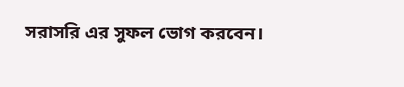সরাসরি এর সুফল ভোগ করবেন।